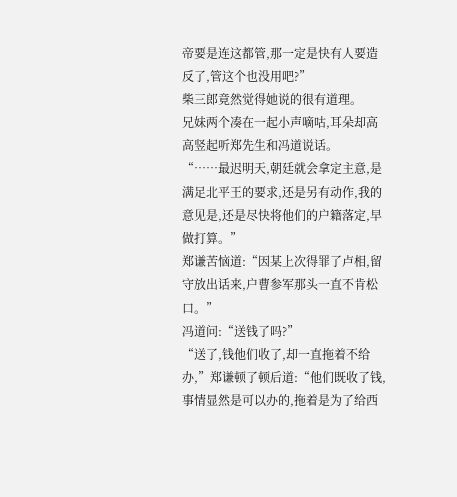帝要是连这都管,那一定是快有人要造反了,管这个也没用吧?”
柴三郎竟然觉得她说的很有道理。
兄妹两个凑在一起小声嘀咕,耳朵却高高竖起听郑先生和冯道说话。
“……最迟明天,朝廷就会拿定主意,是满足北平王的要求,还是另有动作,我的意见是,还是尽快将他们的户籍落定,早做打算。”
郑谦苦恼道:“因某上次得罪了卢相,留守放出话来,户曹参军那头一直不肯松口。”
冯道问:“送钱了吗?”
“送了,钱他们收了,却一直拖着不给办,”郑谦顿了顿后道:“他们既收了钱,事情显然是可以办的,拖着是为了给西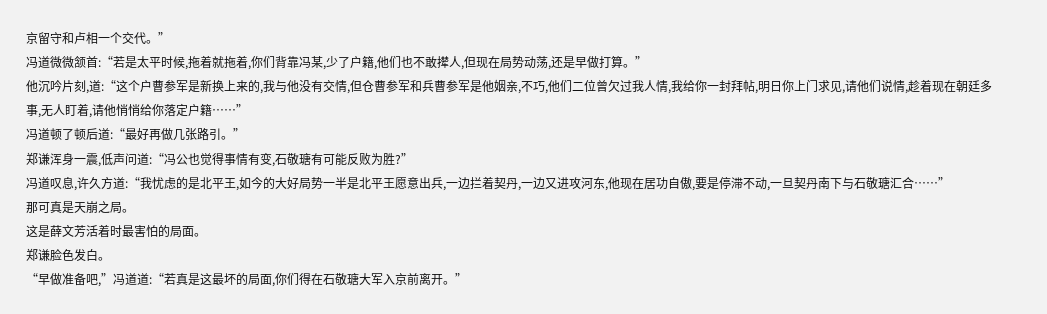京留守和卢相一个交代。”
冯道微微颔首:“若是太平时候,拖着就拖着,你们背靠冯某,少了户籍,他们也不敢撵人,但现在局势动荡,还是早做打算。”
他沉吟片刻,道:“这个户曹参军是新换上来的,我与他没有交情,但仓曹参军和兵曹参军是他姻亲,不巧,他们二位曾欠过我人情,我给你一封拜帖,明日你上门求见,请他们说情,趁着现在朝廷多事,无人盯着,请他悄悄给你落定户籍……”
冯道顿了顿后道:“最好再做几张路引。”
郑谦浑身一震,低声问道:“冯公也觉得事情有变,石敬瑭有可能反败为胜?”
冯道叹息,许久方道:“我忧虑的是北平王,如今的大好局势一半是北平王愿意出兵,一边拦着契丹,一边又进攻河东,他现在居功自傲,要是停滞不动,一旦契丹南下与石敬瑭汇合……”
那可真是天崩之局。
这是薛文芳活着时最害怕的局面。
郑谦脸色发白。
“早做准备吧,”冯道道:“若真是这最坏的局面,你们得在石敬瑭大军入京前离开。”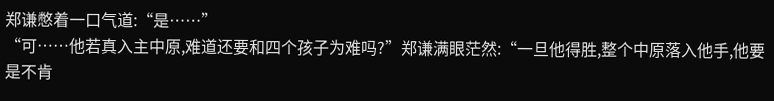郑谦憋着一口气道:“是……”
“可……他若真入主中原,难道还要和四个孩子为难吗?”郑谦满眼茫然:“一旦他得胜,整个中原落入他手,他要是不肯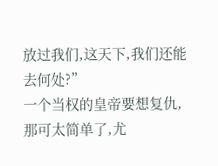放过我们,这天下,我们还能去何处?”
一个当权的皇帝要想复仇,那可太简单了,尤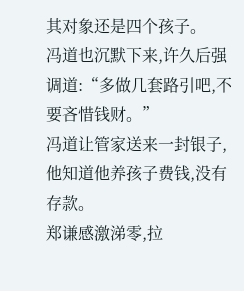其对象还是四个孩子。
冯道也沉默下来,许久后强调道:“多做几套路引吧,不要吝惜钱财。”
冯道让管家送来一封银子,他知道他养孩子费钱,没有存款。
郑谦感激涕零,拉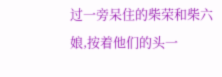过一旁呆住的柴荣和柴六娘,按着他们的头一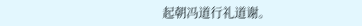起朝冯道行礼道谢。